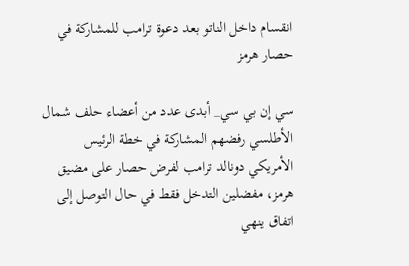انقسام داخل الناتو بعد دعوة ترامب للمشاركة في حصار هرمز

سي إن بي سي_ أبدى عدد من أعضاء حلف شمال الأطلسي رفضهم المشاركة في خطة الرئيس الأمريكي دونالد ترامب لفرض حصار على مضيق هرمز، مفضلين التدخل فقط في حال التوصل إلى اتفاق ينهي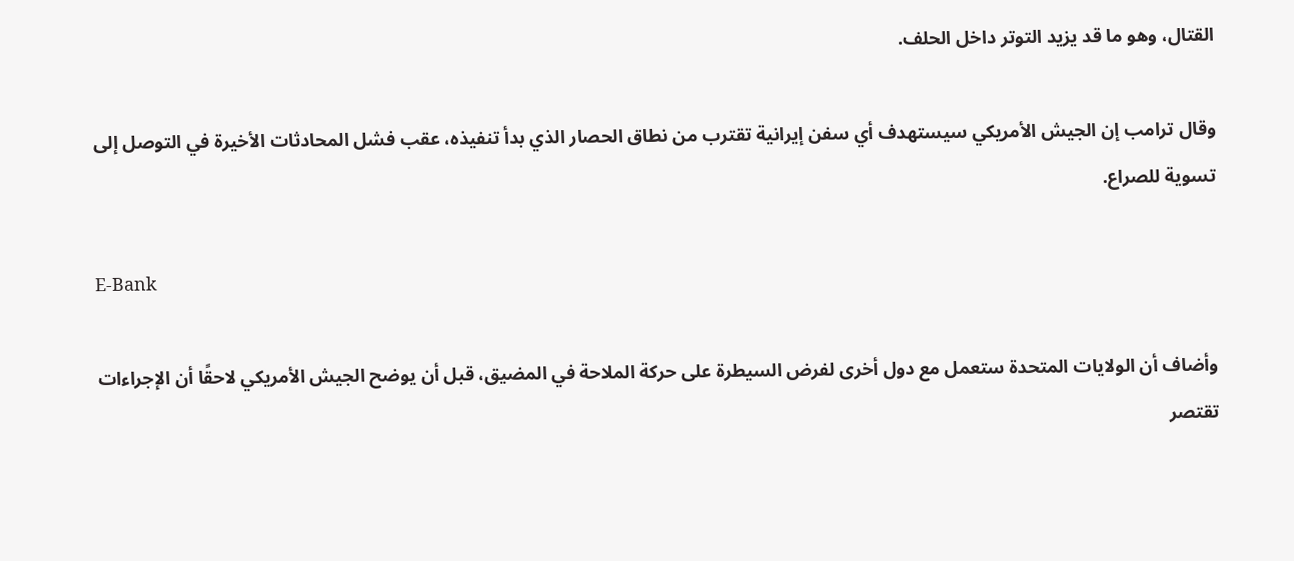القتال، وهو ما قد يزيد التوتر داخل الحلف.

وقال ترامب إن الجيش الأمريكي سيستهدف أي سفن إيرانية تقترب من نطاق الحصار الذي بدأ تنفيذه، عقب فشل المحادثات الأخيرة في التوصل إلى تسوية للصراع.

E-Bank

وأضاف أن الولايات المتحدة ستعمل مع دول أخرى لفرض السيطرة على حركة الملاحة في المضيق، قبل أن يوضح الجيش الأمريكي لاحقًا أن الإجراءات تقتصر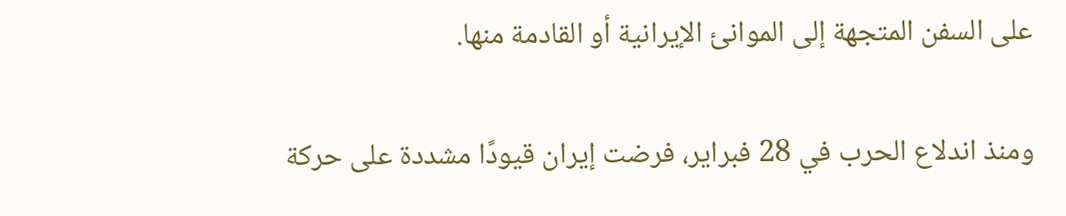على السفن المتجهة إلى الموانئ الإيرانية أو القادمة منها.

ومنذ اندلاع الحرب في 28 فبراير، فرضت إيران قيودًا مشددة على حركة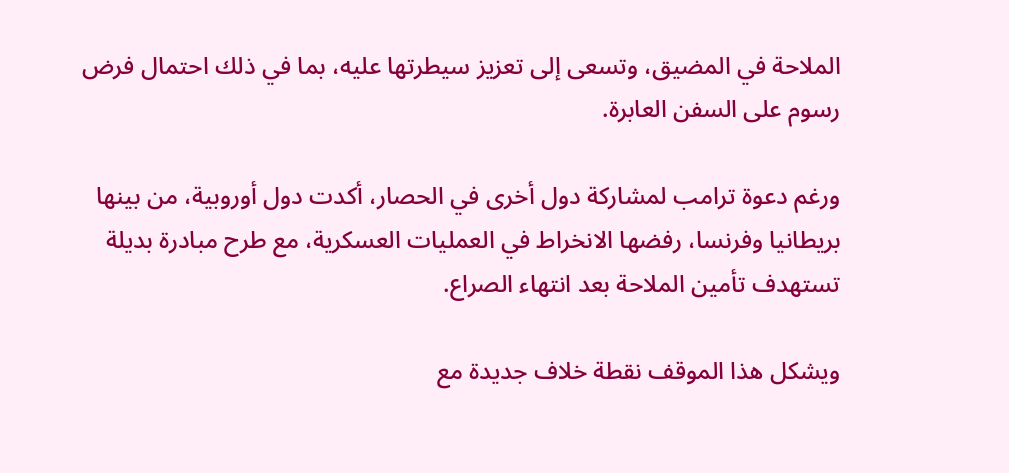الملاحة في المضيق، وتسعى إلى تعزيز سيطرتها عليه، بما في ذلك احتمال فرض رسوم على السفن العابرة.

ورغم دعوة ترامب لمشاركة دول أخرى في الحصار، أكدت دول أوروبية، من بينها بريطانيا وفرنسا، رفضها الانخراط في العمليات العسكرية، مع طرح مبادرة بديلة تستهدف تأمين الملاحة بعد انتهاء الصراع.

ويشكل هذا الموقف نقطة خلاف جديدة مع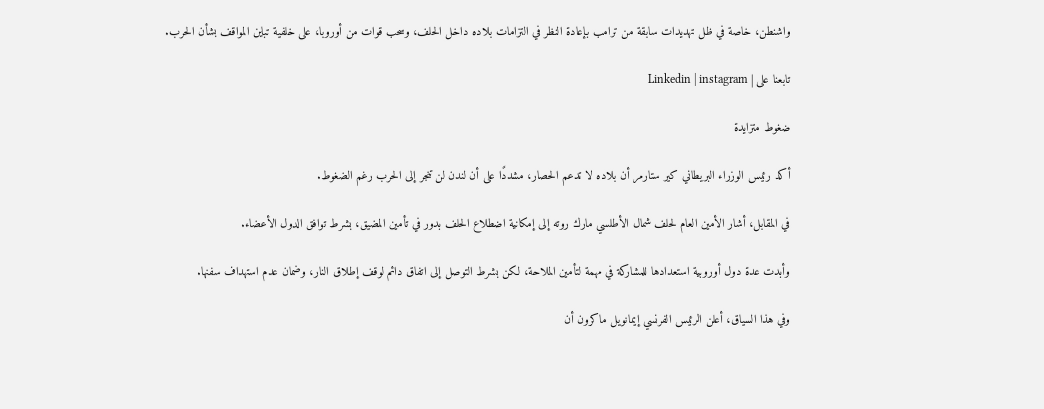واشنطن، خاصة في ظل تهديدات سابقة من ترامب بإعادة النظر في التزامات بلاده داخل الحلف، وسحب قوات من أوروبا، على خلفية تباين المواقف بشأن الحرب.

تابعنا على | Linkedin | instagram

ضغوط متزايدة

أكد رئيس الوزراء البريطاني كير ستارمر أن بلاده لا تدعم الحصار، مشددًا على أن لندن لن تنجر إلى الحرب رغم الضغوط.

في المقابل، أشار الأمين العام لحلف شمال الأطلسي مارك روته إلى إمكانية اضطلاع الحلف بدور في تأمين المضيق، بشرط توافق الدول الأعضاء.

وأبدت عدة دول أوروبية استعدادها للمشاركة في مهمة لتأمين الملاحة، لكن بشرط التوصل إلى اتفاق دائم لوقف إطلاق النار، وضمان عدم استهداف سفنها.

وفي هذا السياق، أعلن الرئيس الفرنسي إيمانويل ماكرون أن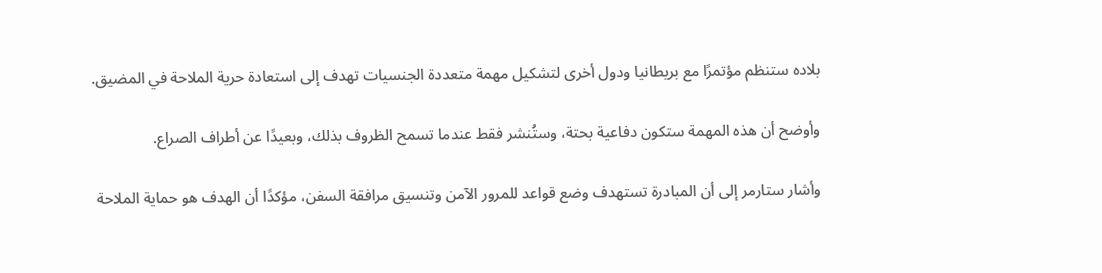بلاده ستنظم مؤتمرًا مع بريطانيا ودول أخرى لتشكيل مهمة متعددة الجنسيات تهدف إلى استعادة حرية الملاحة في المضيق.

وأوضح أن هذه المهمة ستكون دفاعية بحتة، وستُنشر فقط عندما تسمح الظروف بذلك، وبعيدًا عن أطراف الصراع.

وأشار ستارمر إلى أن المبادرة تستهدف وضع قواعد للمرور الآمن وتنسيق مرافقة السفن، مؤكدًا أن الهدف هو حماية الملاحة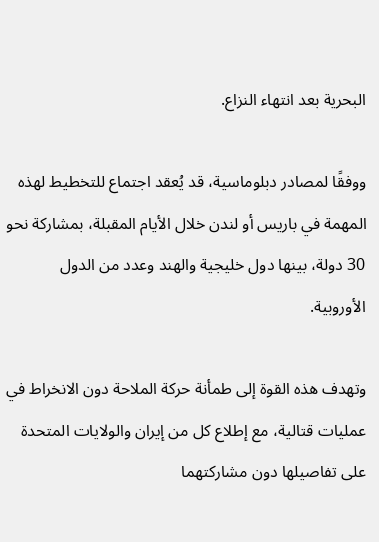البحرية بعد انتهاء النزاع.

ووفقًا لمصادر دبلوماسية، قد يُعقد اجتماع للتخطيط لهذه المهمة في باريس أو لندن خلال الأيام المقبلة، بمشاركة نحو 30 دولة، بينها دول خليجية والهند وعدد من الدول الأوروبية.

وتهدف هذه القوة إلى طمأنة حركة الملاحة دون الانخراط في عمليات قتالية، مع إطلاع كل من إيران والولايات المتحدة على تفاصيلها دون مشاركتهما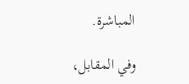المباشرة.

وفي المقابل،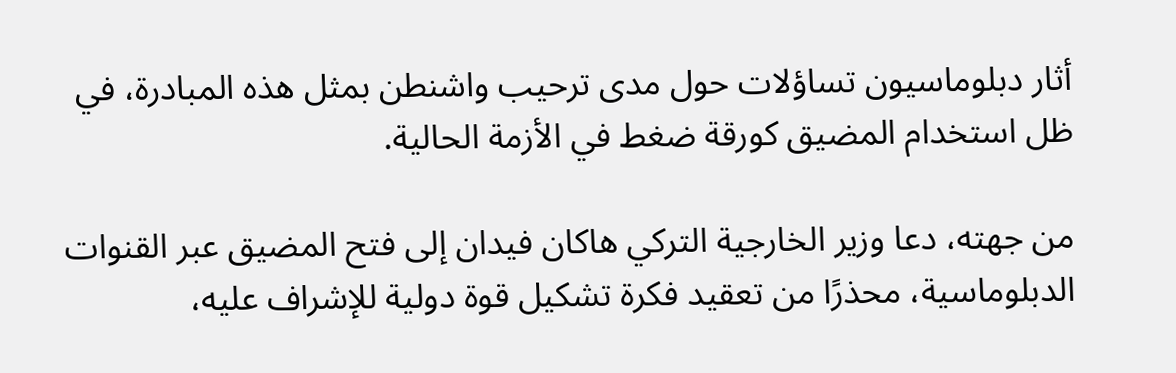أثار دبلوماسيون تساؤلات حول مدى ترحيب واشنطن بمثل هذه المبادرة، في ظل استخدام المضيق كورقة ضغط في الأزمة الحالية.

من جهته، دعا وزير الخارجية التركي هاكان فيدان إلى فتح المضيق عبر القنوات الدبلوماسية، محذرًا من تعقيد فكرة تشكيل قوة دولية للإشراف عليه،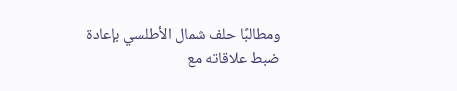ومطالبًا حلف شمال الأطلسي بإعادة ضبط علاقاته مع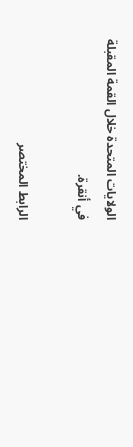الولايات المتحدة خلال القمة المقبلة في أنقرة.

الرابط المختصر